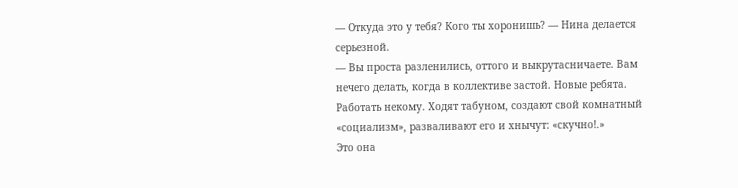— Откуда это у тебя? Кого ты хоронишь? — Нина делается серьезной.
— Вы проста разленились, оттого и выкрутасничаете. Вам нечего делать, когда в коллективе застой. Новые ребята. Работать некому. Ходят табуном, создают свой комнатный «социализм», разваливают его и хнычут: «скучно!.»
Это она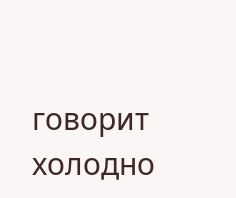говорит холодно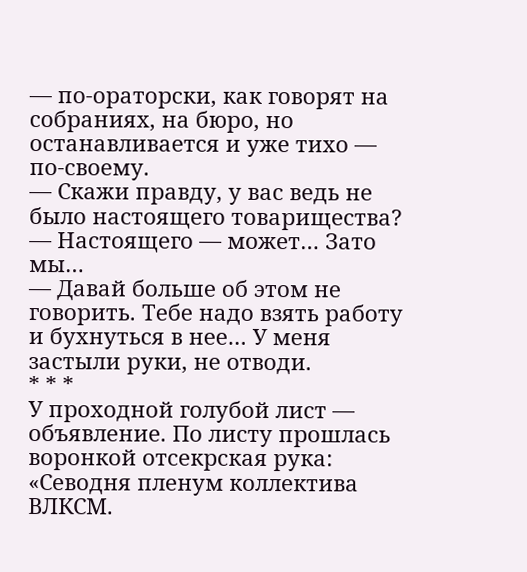— по-ораторски, как говорят на собраниях, на бюро, но останавливается и уже тихо — по-своему.
— Скажи правду, у вас ведь не было настоящего товарищества?
— Настоящего — может… Зато мы…
— Давай больше об этом не говорить. Тебе надо взять работу и бухнуться в нее… У меня застыли руки, не отводи.
* * *
У проходной голубой лист — объявление. По листу прошлась воронкой отсекрская рука:
«Севодня пленум коллектива
ВЛКСМ.